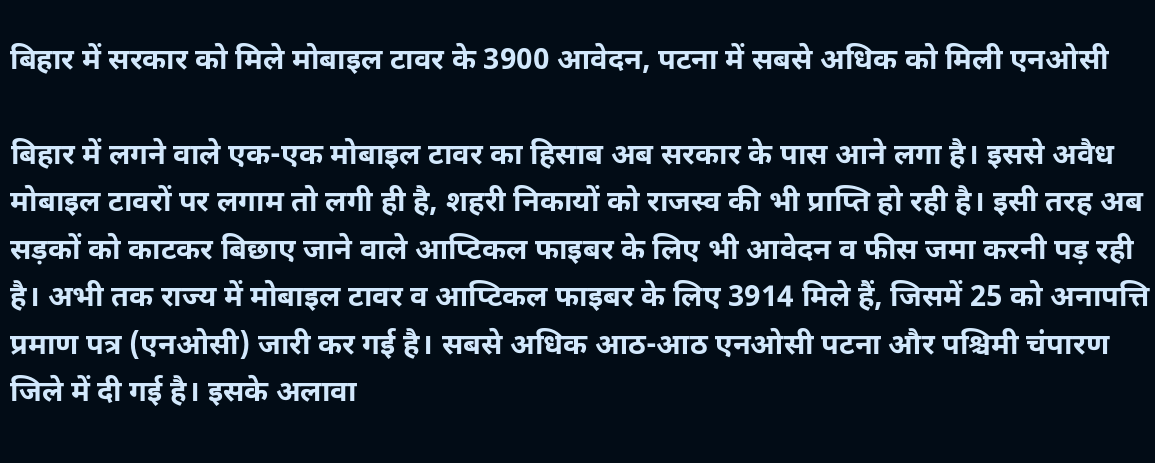बिहार में सरकार को मिले मोबाइल टावर के 3900 आवेदन, पटना में सबसे अधिक को मिली एनओसी

बिहार में लगने वाले एक-एक मोबाइल टावर का हिसाब अब सरकार के पास आने लगा है। इससे अवैध मोबाइल टावरों पर लगाम तो लगी ही है, शहरी निकायों को राजस्व की भी प्राप्ति हो रही है। इसी तरह अब सड़कों को काटकर बिछाए जाने वाले आप्टिकल फाइबर के लिए भी आवेदन व फीस जमा करनी पड़ रही है। अभी तक राज्य में मोबाइल टावर व आप्टिकल फाइबर के लिए 3914 मिले हैं, जिसमें 25 को अनापत्ति प्रमाण पत्र (एनओसी) जारी कर गई है। सबसे अधिक आठ-आठ एनओसी पटना और पश्चिमी चंपारण जिले में दी गई है। इसके अलावा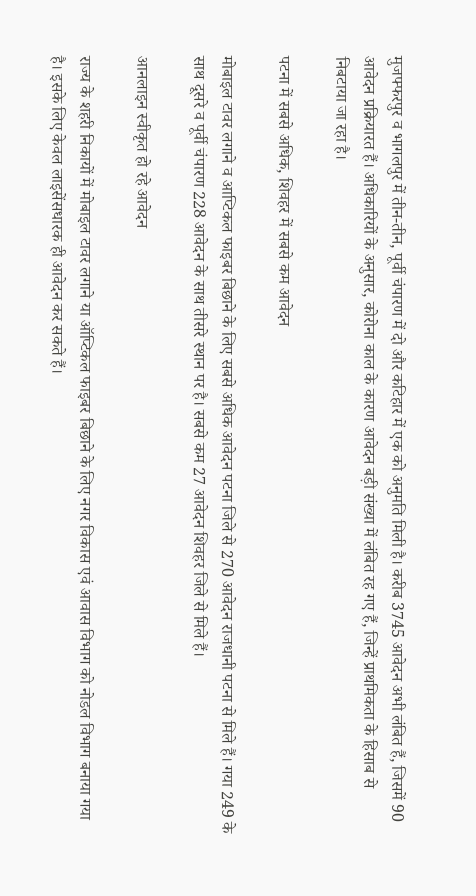मुजफ्फरपुर व भागलपुर में तीन-तीन, पूर्वी चंपारण में दो और कटिहार में एक को अनुमति मिली है। करीब 3745 आवेदन अभी लंबित हैं, जिसमें 90 आवेदन प्रक्रियारत हैं। अधिकारियों के अनुसार, कोरोना काल के कारण आवेदन बड़ी संख्या में लंबित रह गए हैं, जिन्हें प्राथमिकता के हिसाब से निबटाया जा रहा है।

पटना में सबसे अधिक, शिवहर में सबसे कम आवेदन

मोबाइल टावर लगाने व आप्टिकल फाइबर बिछाने के लिए सबसे अधिक आवेदन पटना जिले से 270 आवेदन राजधानी पटना से मिले हैं। गया 249 के साथ दूसरे व पूर्वी चंपारण 228 आवेदन के साथ तीसरे स्थान पर है। सबसे कम 27 आवेदन शिवहर जिले से मिले हैं।

आनलाइन स्वीकृत हो रहे आवेदन

राज्य के शहरी निकायों में मोबाइल टावर लगाने या ऑप्टिकल फाइबर बिछाने के लिए नगर विकास एवं आवास विभाग को नोडल विभाग बनाया गया है। इसके लिए केवल लाइसेंसधारक ही आवेदन कर सकते हैं।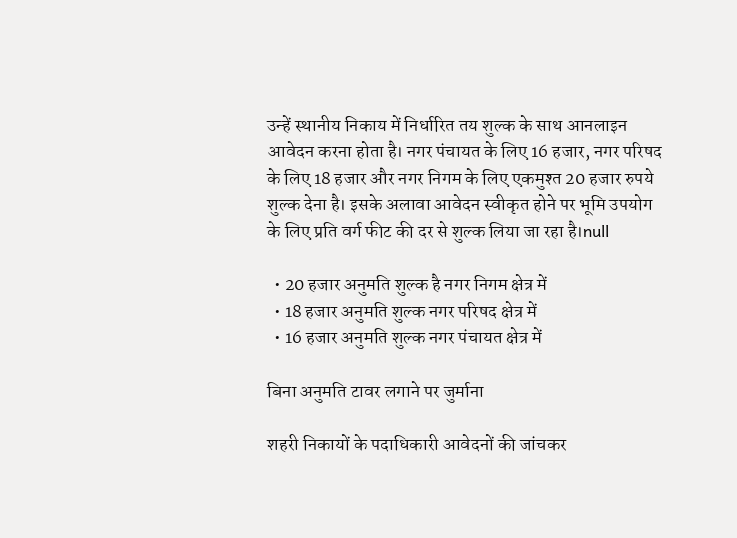उन्हें स्थानीय निकाय में निर्धारित तय शुल्क के साथ आनलाइन आवेदन करना होता है। नगर पंचायत के लिए 16 हजार, नगर परिषद के लिए 18 हजार और नगर निगम के लिए एकमुश्त 20 हजार रुपये शुल्क देना है। इसके अलावा आवेदन स्वीकृत होने पर भूमि उपयोग के लिए प्रति वर्ग फीट की दर से शुल्क लिया जा रहा है।null

  • 20 हजार अनुमति शुल्क है नगर निगम क्षेत्र में
  • 18 हजार अनुमति शुल्क नगर परिषद क्षेत्र में
  • 16 हजार अनुमति शुल्क नगर पंचायत क्षेत्र में

बिना अनुमति टावर लगाने पर जुर्माना

शहरी निकायों के पदाधिकारी आवेदनों की जांचकर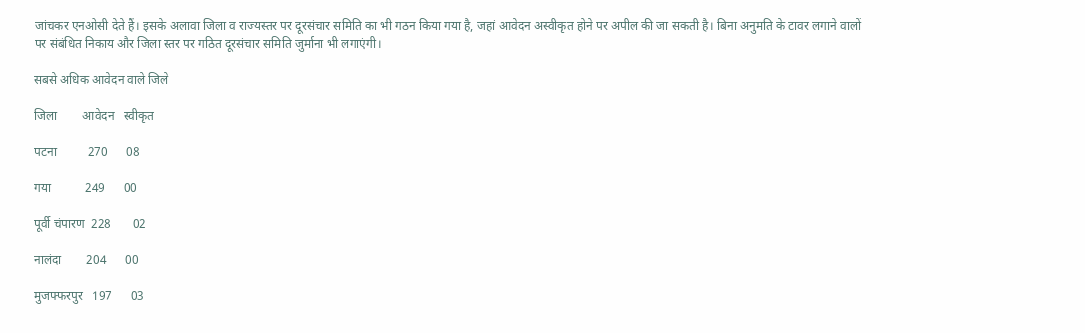जांचकर एनओसी देते हैं। इसके अलावा जिला व राज्यस्तर पर दूरसंचार समिति का भी गठन किया गया है, जहां आवेदन अस्वीकृत होने पर अपील की जा सकती है। बिना अनुमति के टावर लगाने वालों पर संबंधित निकाय और जिला स्तर पर गठित दूरसंचार समिति जुर्माना भी लगाएंगी।

सबसे अधिक आवेदन वाले जिले

जिला        आवेदन   स्वीकृत

पटना          270      08

गया           249      00

पूर्वी चंपारण  228       02

नालंदा        204      00

मुजफ्फरपुर   197      03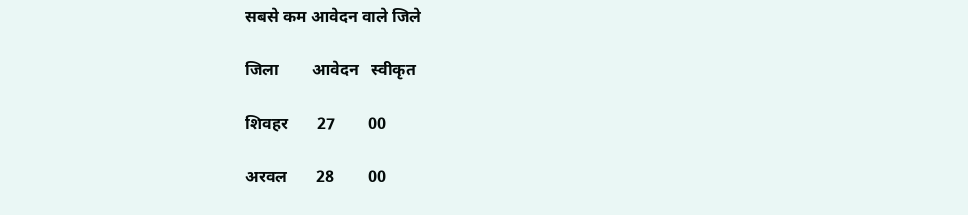सबसे कम आवेदन वाले जिले

जिला        आवेदन   स्वीकृत

शिवहर       27        00

अरवल       28        00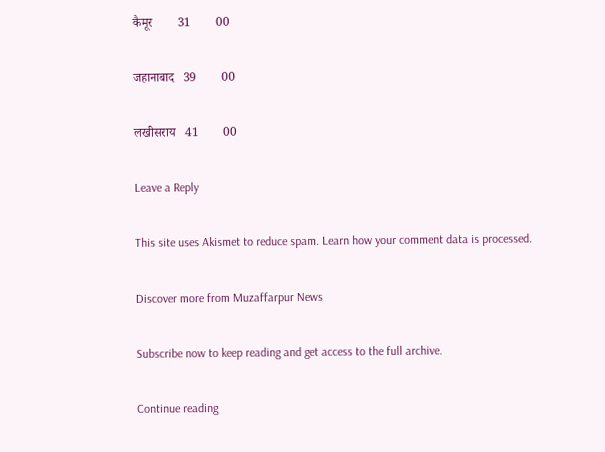कैमूर        31        00

जहानाबाद   39        00

लखीसराय   41        00

Leave a Reply

This site uses Akismet to reduce spam. Learn how your comment data is processed.

Discover more from Muzaffarpur News

Subscribe now to keep reading and get access to the full archive.

Continue reading